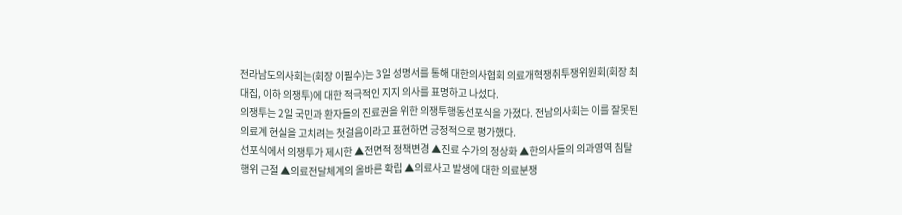전라남도의사회는(회장 이필수)는 3일 성명서를 통해 대한의사협회 의료개혁쟁취투쟁위원회(회장 최대집, 이하 의쟁투)에 대한 적극적인 지지 의사를 표명하고 나섰다.
의쟁투는 2일 국민과 환자들의 진료권을 위한 의쟁투행동선포식을 가졌다. 전남의사회는 이를 잘못된 의료계 현실을 고치려는 첫걸음이라고 표현하면 긍정적으로 평가했다.
선포식에서 의쟁투가 제시한 ▲전면적 정책변경 ▲진료 수가의 정상화 ▲한의사들의 의과영역 침탈행위 근절 ▲의료전달체계의 올바른 확립 ▲의료사고 발생에 대한 의료분쟁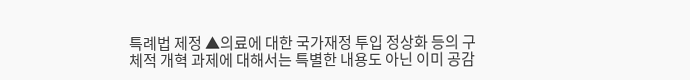특례법 제정 ▲의료에 대한 국가재정 투입 정상화 등의 구체적 개혁 과제에 대해서는 특별한 내용도 아닌 이미 공감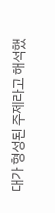대가 형성된 주제라고 해석했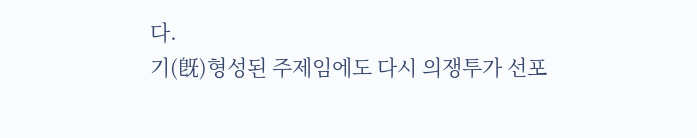다.
기(旣)형성된 주제임에도 다시 의쟁투가 선포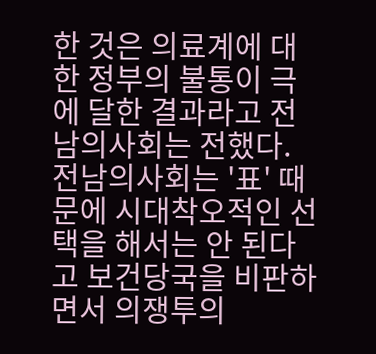한 것은 의료계에 대한 정부의 불통이 극에 달한 결과라고 전남의사회는 전했다.
전남의사회는 '표' 때문에 시대착오적인 선택을 해서는 안 된다고 보건당국을 비판하면서 의쟁투의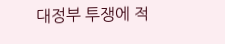대정부 투쟁에 적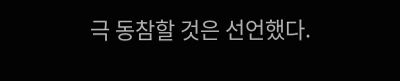극 동참할 것은 선언했다.